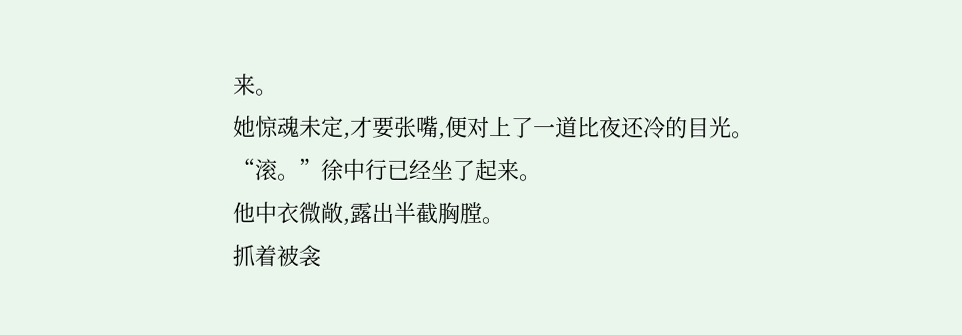来。
她惊魂未定,才要张嘴,便对上了一道比夜还冷的目光。
“滚。”徐中行已经坐了起来。
他中衣微敞,露出半截胸膛。
抓着被衾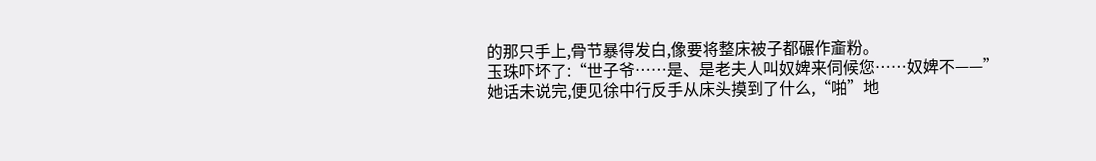的那只手上,骨节暴得发白,像要将整床被子都碾作齑粉。
玉珠吓坏了:“世子爷……是、是老夫人叫奴婢来伺候您……奴婢不——”
她话未说完,便见徐中行反手从床头摸到了什么,“啪”地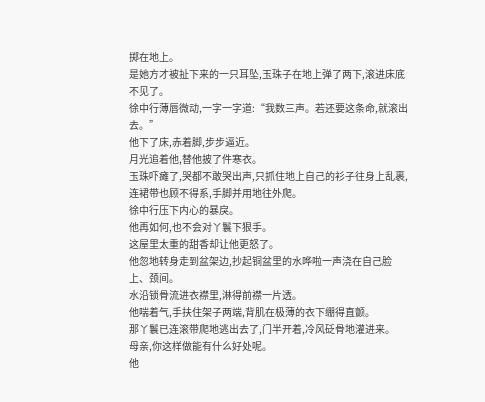掷在地上。
是她方才被扯下来的一只耳坠,玉珠子在地上弹了两下,滚进床底不见了。
徐中行薄唇微动,一字一字道:“我数三声。若还要这条命,就滚出去。”
他下了床,赤着脚,步步逼近。
月光追着他,替他披了件寒衣。
玉珠吓瘫了,哭都不敢哭出声,只抓住地上自己的衫子往身上乱裹,连裙带也顾不得系,手脚并用地往外爬。
徐中行压下内心的暴戾。
他再如何,也不会对丫鬟下狠手。
这屋里太重的甜香却让他更怒了。
他忽地转身走到盆架边,抄起铜盆里的水哗啦一声浇在自己脸上、颈间。
水沿锁骨流进衣襟里,淋得前襟一片透。
他喘着气,手扶住架子两端,背肌在极薄的衣下绷得直颤。
那丫鬟已连滚带爬地逃出去了,门半开着,冷风砭骨地灌进来。
母亲,你这样做能有什么好处呢。
他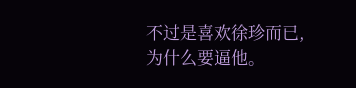不过是喜欢徐珍而已,为什么要逼他。